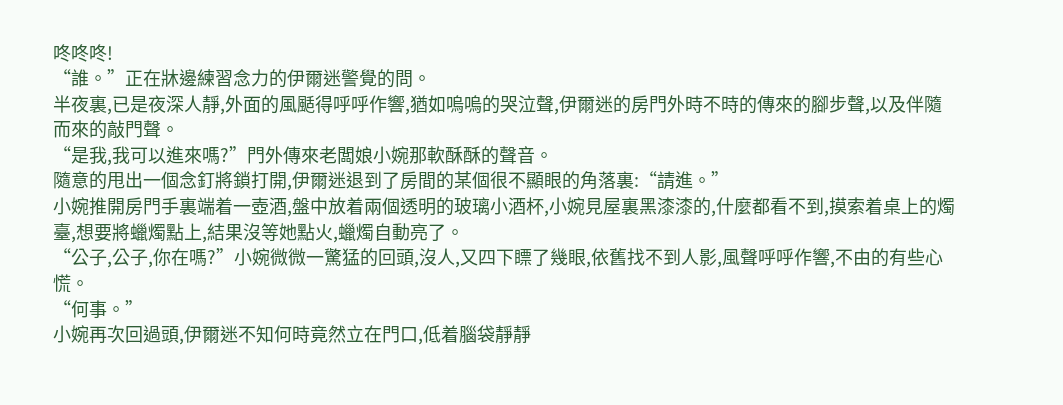咚咚咚!
“誰。”正在牀邊練習念力的伊爾迷警覺的問。
半夜裏,已是夜深人靜,外面的風颳得呼呼作響,猶如嗚嗚的哭泣聲,伊爾迷的房門外時不時的傳來的腳步聲,以及伴隨而來的敲門聲。
“是我,我可以進來嗎?”門外傳來老闆娘小婉那軟酥酥的聲音。
隨意的甩出一個念釘將鎖打開,伊爾迷退到了房間的某個很不顯眼的角落裏:“請進。”
小婉推開房門手裏端着一壺酒,盤中放着兩個透明的玻璃小酒杯,小婉見屋裏黑漆漆的,什麼都看不到,摸索着桌上的燭臺,想要將蠟燭點上,結果沒等她點火,蠟燭自動亮了。
“公子,公子,你在嗎?”小婉微微一驚猛的回頭,沒人,又四下瞟了幾眼,依舊找不到人影,風聲呼呼作響,不由的有些心慌。
“何事。”
小婉再次回過頭,伊爾迷不知何時竟然立在門口,低着腦袋靜靜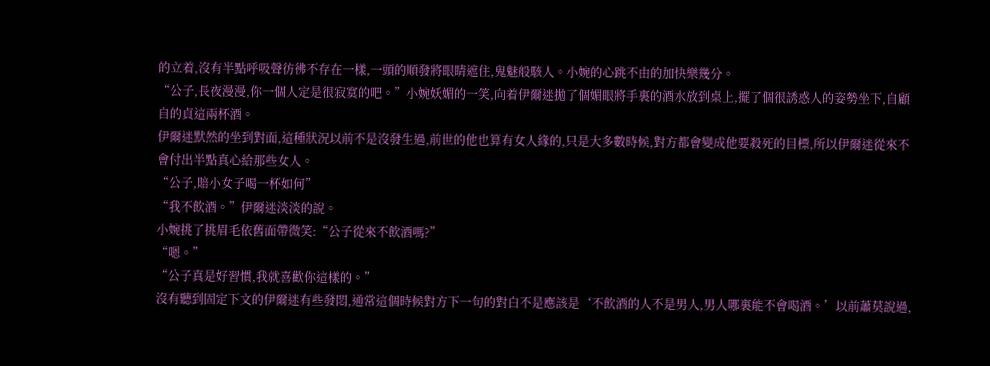的立着,沒有半點呼吸聲彷彿不存在一樣,一頭的順發將眼睛遮住,鬼魅般駭人。小婉的心跳不由的加快樂幾分。
“公子,長夜漫漫,你一個人定是很寂寞的吧。”小婉妖媚的一笑,向着伊爾迷拋了個媚眼將手裏的酒水放到桌上,擺了個很誘惑人的姿勢坐下,自顧自的貞這兩杯酒。
伊爾迷默然的坐到對面,這種狀況以前不是沒發生過,前世的他也算有女人緣的,只是大多數時候,對方都會變成他要殺死的目標,所以伊爾迷從來不會付出半點真心給那些女人。
“公子,賠小女子喝一杯如何”
“我不飲酒。”伊爾迷淡淡的說。
小婉挑了挑眉毛依舊面帶微笑:“公子從來不飲酒嗎?”
“嗯。”
“公子真是好習慣,我就喜歡你這樣的。”
沒有聽到固定下文的伊爾迷有些發悶,通常這個時候對方下一句的對白不是應該是‘不飲酒的人不是男人,男人哪裏能不會喝酒。’以前蕭莫說過,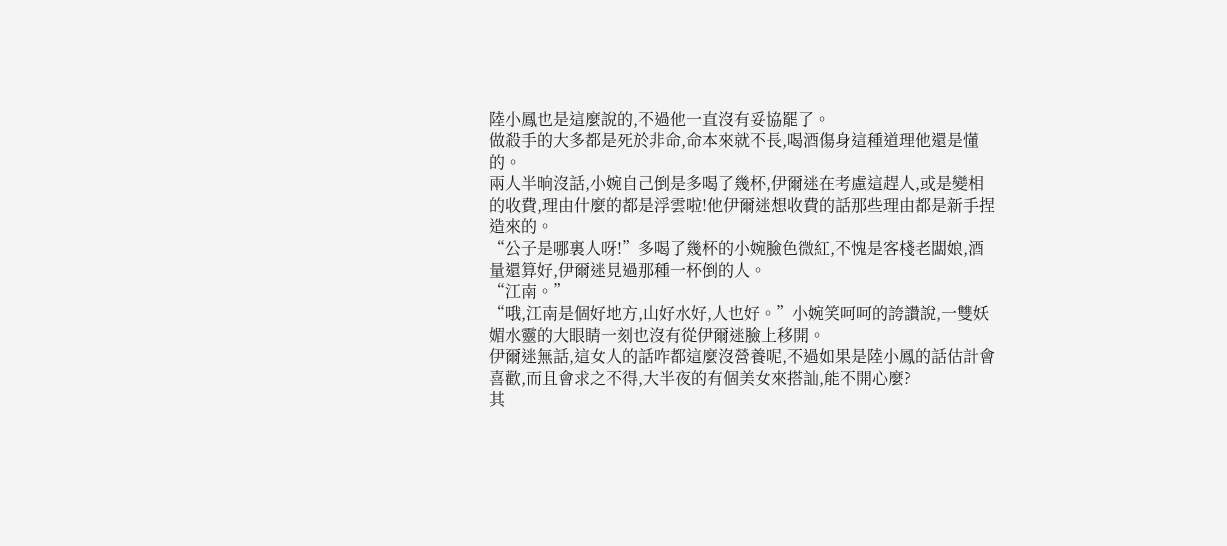陸小鳳也是這麼說的,不過他一直沒有妥協罷了。
做殺手的大多都是死於非命,命本來就不長,喝酒傷身這種道理他還是懂的。
兩人半晌沒話,小婉自己倒是多喝了幾杯,伊爾迷在考慮這趕人,或是變相的收費,理由什麼的都是浮雲啦!他伊爾迷想收費的話那些理由都是新手捏造來的。
“公子是哪裏人呀!”多喝了幾杯的小婉臉色微紅,不愧是客棧老闆娘,酒量還算好,伊爾迷見過那種一杯倒的人。
“江南。”
“哦,江南是個好地方,山好水好,人也好。”小婉笑呵呵的誇讚說,一雙妖媚水靈的大眼睛一刻也沒有從伊爾迷臉上移開。
伊爾迷無話,這女人的話咋都這麼沒營養呢,不過如果是陸小鳳的話估計會喜歡,而且會求之不得,大半夜的有個美女來搭訕,能不開心麼?
其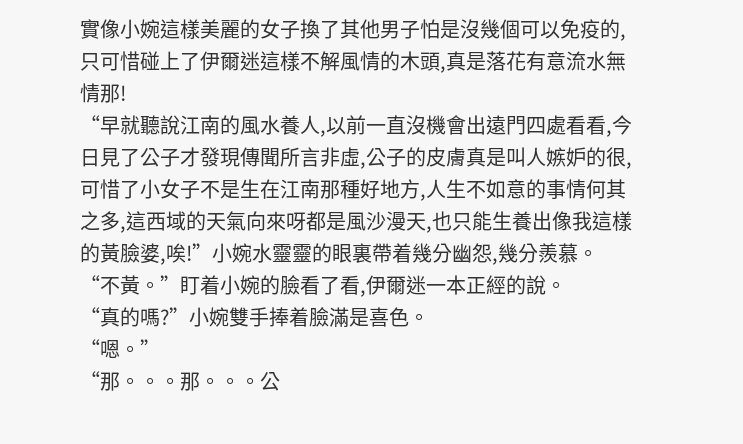實像小婉這樣美麗的女子換了其他男子怕是沒幾個可以免疫的,只可惜碰上了伊爾迷這樣不解風情的木頭,真是落花有意流水無情那!
“早就聽說江南的風水養人,以前一直沒機會出遠門四處看看,今日見了公子才發現傳聞所言非虛,公子的皮膚真是叫人嫉妒的很,可惜了小女子不是生在江南那種好地方,人生不如意的事情何其之多,這西域的天氣向來呀都是風沙漫天,也只能生養出像我這樣的黃臉婆,唉!”小婉水靈靈的眼裏帶着幾分幽怨,幾分羨慕。
“不黃。”盯着小婉的臉看了看,伊爾迷一本正經的說。
“真的嗎?”小婉雙手捧着臉滿是喜色。
“嗯。”
“那。。。那。。。公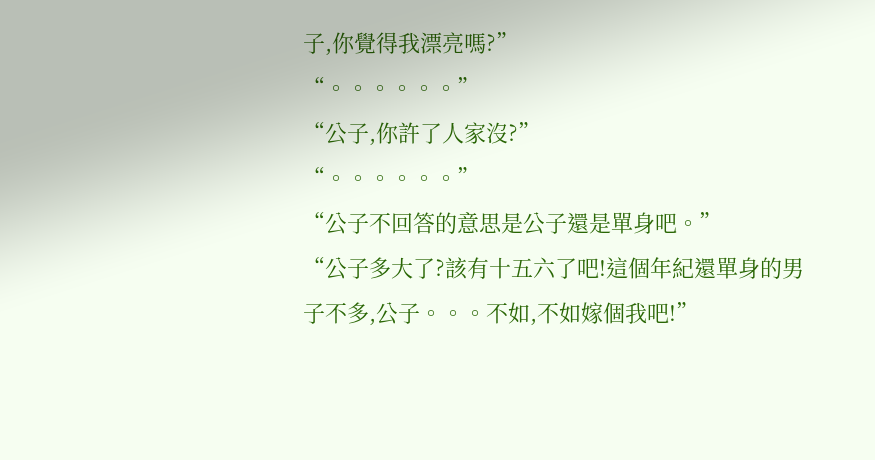子,你覺得我漂亮嗎?”
“。。。。。。”
“公子,你許了人家沒?”
“。。。。。。”
“公子不回答的意思是公子還是單身吧。”
“公子多大了?該有十五六了吧!這個年紀還單身的男子不多,公子。。。不如,不如嫁個我吧!”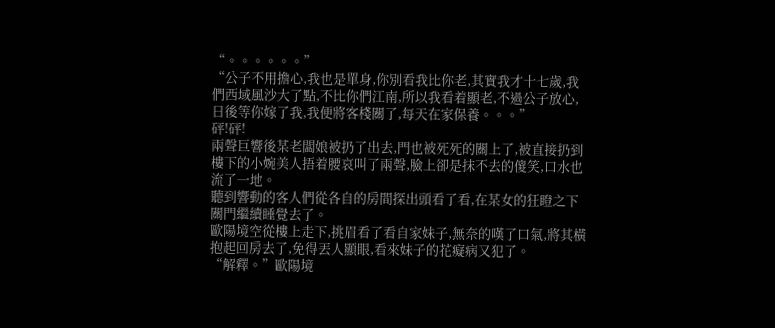“。。。。。。”
“公子不用擔心,我也是單身,你別看我比你老,其實我才十七歲,我們西域風沙大了點,不比你們江南,所以我看着顯老,不過公子放心,日後等你嫁了我,我便將客棧關了,每天在家保養。。。”
砰!砰!
兩聲巨響後某老闆娘被扔了出去,門也被死死的關上了,被直接扔到樓下的小婉美人捂着腰哀叫了兩聲,臉上卻是抹不去的傻笑,口水也流了一地。
聽到響動的客人們從各自的房間探出頭看了看,在某女的狂瞪之下關門繼續睡覺去了。
歐陽境空從樓上走下,挑眉看了看自家妹子,無奈的嘆了口氣,將其橫抱起回房去了,免得丟人顯眼,看來妹子的花癡病又犯了。
“解釋。”歐陽境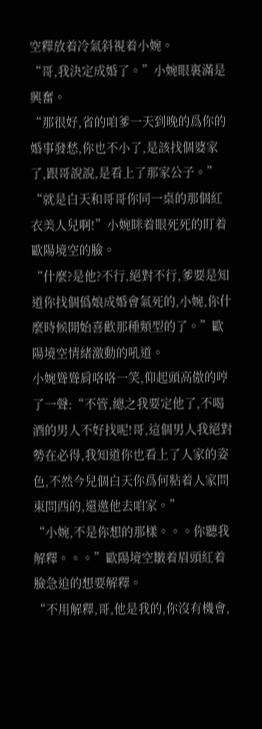空釋放着冷氣斜視着小婉。
“哥,我決定成婚了。”小婉眼裏滿是興奮。
“那很好,省的咱爹一天到晚的爲你的婚事發愁,你也不小了,是該找個婆家了,跟哥說說,是看上了那家公子。”
“就是白天和哥哥你同一桌的那個紅衣美人兒啊!”小婉眯着眼死死的盯着歐陽境空的臉。
“什麼?是他?不行,絕對不行,爹要是知道你找個僞娘成婚會氣死的,小婉,你什麼時候開始喜歡那種類型的了。”歐陽境空情緒激動的吼道。
小婉聳聳肩咯咯一笑,仰起頭高傲的哼了一聲:“不管,總之我要定他了,不喝酒的男人不好找呢!哥,這個男人我絕對勢在必得,我知道你也看上了人家的姿色,不然今兒個白天你爲何粘着人家問東問西的,還邀他去咱家。”
“小婉,不是你想的那樣。。。你聽我解釋。。。”歐陽境空皺着眉頭紅着臉急迫的想要解釋。
“不用解釋,哥,他是我的,你沒有機會,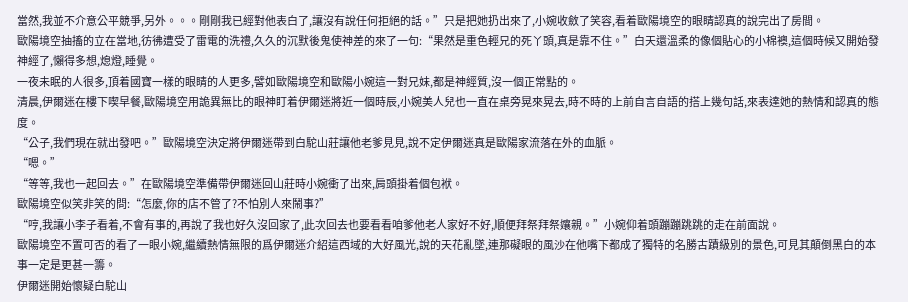當然,我並不介意公平競爭,另外。。。剛剛我已經對他表白了,讓沒有說任何拒絕的話。”只是把她扔出來了,小婉收斂了笑容,看着歐陽境空的眼睛認真的說完出了房間。
歐陽境空抽搐的立在當地,彷彿遭受了雷電的洗禮,久久的沉默後鬼使神差的來了一句:“果然是重色輕兄的死丫頭,真是靠不住。”白天還溫柔的像個貼心的小棉襖,這個時候又開始發神經了,懶得多想,熄燈,睡覺。
一夜未眠的人很多,頂着國寶一樣的眼睛的人更多,譬如歐陽境空和歐陽小婉這一對兄妹,都是神經質,沒一個正常點的。
清晨,伊爾迷在樓下喫早餐,歐陽境空用詭異無比的眼神盯着伊爾迷將近一個時辰,小婉美人兒也一直在桌旁晃來晃去,時不時的上前自言自語的搭上幾句話,來表達她的熱情和認真的態度。
“公子,我們現在就出發吧。”歐陽境空決定將伊爾迷帶到白駝山莊讓他老爹見見,說不定伊爾迷真是歐陽家流落在外的血脈。
“嗯。”
“等等,我也一起回去。”在歐陽境空準備帶伊爾迷回山莊時小婉衝了出來,肩頭掛着個包袱。
歐陽境空似笑非笑的問:“怎麼,你的店不管了?不怕別人來鬧事?”
“哼,我讓小李子看着,不會有事的,再說了我也好久沒回家了,此次回去也要看看咱爹他老人家好不好,順便拜祭拜祭孃親。”小婉仰着頭蹦蹦跳跳的走在前面說。
歐陽境空不置可否的看了一眼小婉,繼續熱情無限的爲伊爾迷介紹這西域的大好風光,說的天花亂墜,連那礙眼的風沙在他嘴下都成了獨特的名勝古蹟級別的景色,可見其顛倒黑白的本事一定是更甚一籌。
伊爾迷開始懷疑白駝山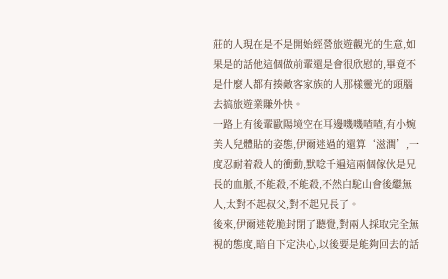莊的人現在是不是開始經營旅遊觀光的生意,如果是的話他這個做前輩還是會很欣慰的,畢竟不是什麼人都有揍敵客家族的人那樣靈光的頭腦去搞旅遊業賺外快。
一路上有後輩歐陽境空在耳邊嘰嘰喳喳,有小婉美人兒體貼的姿態,伊爾迷過的還算‘滋潤’,一度忍耐着殺人的衝動,默唸千遍這兩個傢伙是兄長的血脈,不能殺,不能殺,不然白駝山會後繼無人,太對不起叔父,對不起兄長了。
後來,伊爾迷乾脆封閉了聽覺,對兩人採取完全無視的態度,暗自下定決心,以後要是能夠回去的話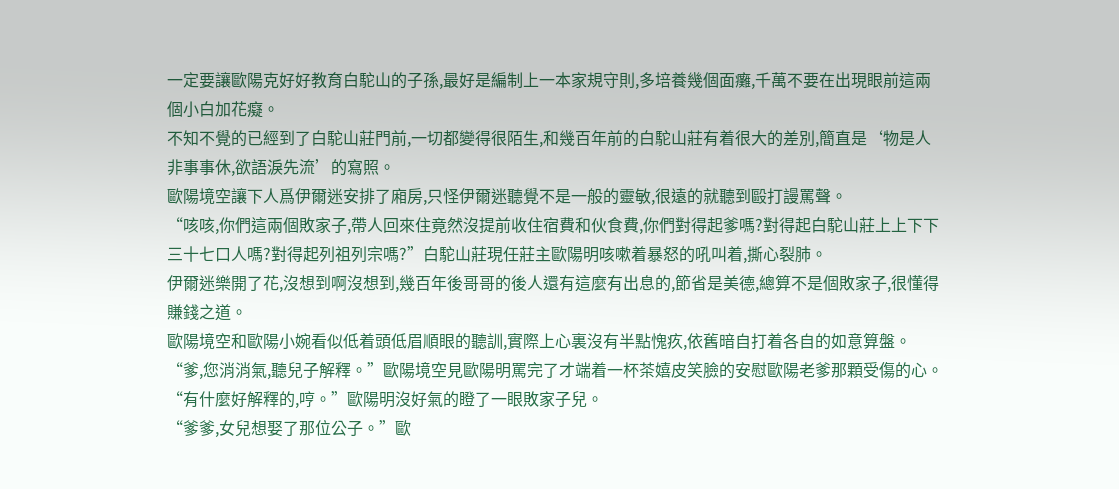一定要讓歐陽克好好教育白駝山的子孫,最好是編制上一本家規守則,多培養幾個面癱,千萬不要在出現眼前這兩個小白加花癡。
不知不覺的已經到了白駝山莊門前,一切都變得很陌生,和幾百年前的白駝山莊有着很大的差別,簡直是‘物是人非事事休,欲語淚先流’的寫照。
歐陽境空讓下人爲伊爾迷安排了廂房,只怪伊爾迷聽覺不是一般的靈敏,很遠的就聽到毆打謾罵聲。
“咳咳,你們這兩個敗家子,帶人回來住竟然沒提前收住宿費和伙食費,你們對得起爹嗎?對得起白駝山莊上上下下三十七口人嗎?對得起列祖列宗嗎?”白駝山莊現任莊主歐陽明咳嗽着暴怒的吼叫着,撕心裂肺。
伊爾迷樂開了花,沒想到啊沒想到,幾百年後哥哥的後人還有這麼有出息的,節省是美德,總算不是個敗家子,很懂得賺錢之道。
歐陽境空和歐陽小婉看似低着頭低眉順眼的聽訓,實際上心裏沒有半點愧疚,依舊暗自打着各自的如意算盤。
“爹,您消消氣,聽兒子解釋。”歐陽境空見歐陽明罵完了才端着一杯茶嬉皮笑臉的安慰歐陽老爹那顆受傷的心。
“有什麼好解釋的,哼。”歐陽明沒好氣的瞪了一眼敗家子兒。
“爹爹,女兒想娶了那位公子。”歐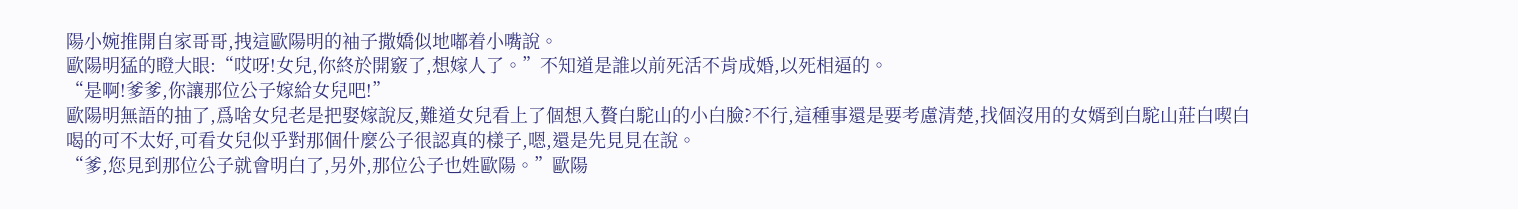陽小婉推開自家哥哥,拽這歐陽明的袖子撒嬌似地嘟着小嘴說。
歐陽明猛的瞪大眼:“哎呀!女兒,你終於開竅了,想嫁人了。”不知道是誰以前死活不肯成婚,以死相逼的。
“是啊!爹爹,你讓那位公子嫁給女兒吧!”
歐陽明無語的抽了,爲啥女兒老是把娶嫁說反,難道女兒看上了個想入贅白駝山的小白臉?不行,這種事還是要考慮清楚,找個沒用的女婿到白駝山莊白喫白喝的可不太好,可看女兒似乎對那個什麼公子很認真的樣子,嗯,還是先見見在說。
“爹,您見到那位公子就會明白了,另外,那位公子也姓歐陽。”歐陽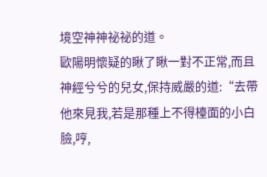境空神神祕祕的道。
歐陽明懷疑的瞅了瞅一對不正常,而且神經兮兮的兒女,保持威嚴的道:“去帶他來見我,若是那種上不得檯面的小白臉,哼,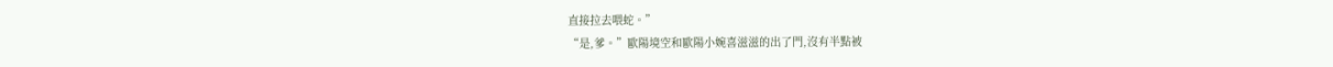直接拉去喂蛇。”
“是,爹。”歐陽境空和歐陽小婉喜滋滋的出了門,沒有半點被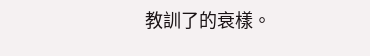教訓了的衰樣。